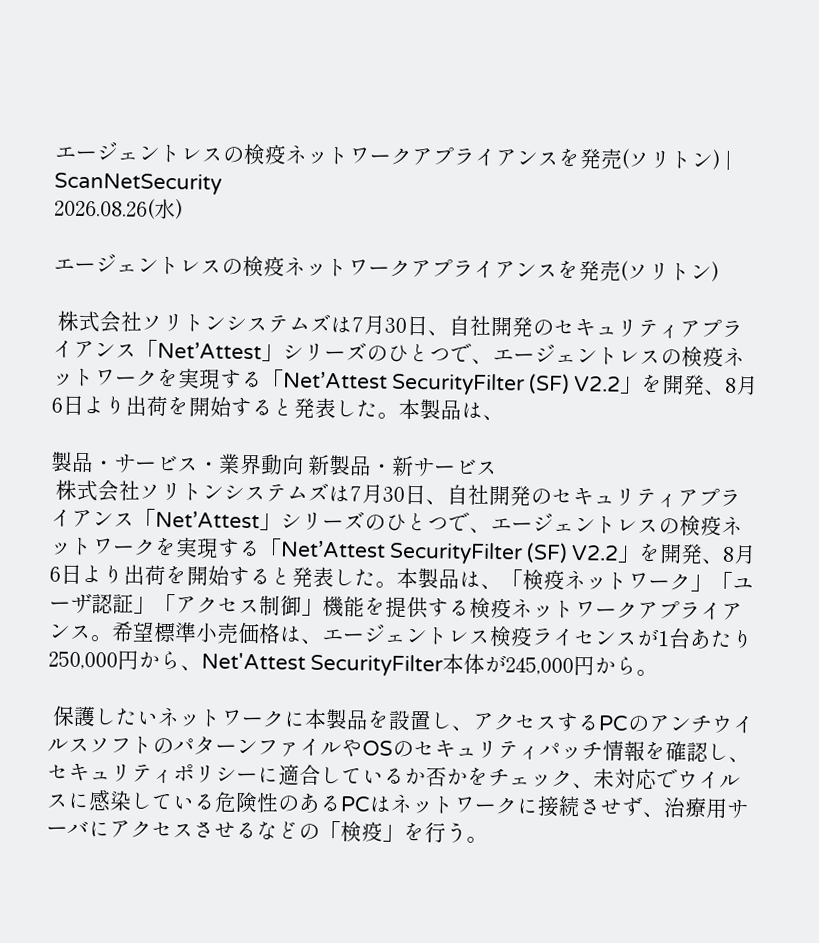エージェントレスの検疫ネットワークアプライアンスを発売(ソリトン) | ScanNetSecurity
2026.08.26(水)

エージェントレスの検疫ネットワークアプライアンスを発売(ソリトン)

 株式会社ソリトンシステムズは7月30日、自社開発のセキュリティアプライアンス「Net’Attest」シリーズのひとつで、エージェントレスの検疫ネットワークを実現する「Net’Attest SecurityFilter (SF) V2.2」を開発、8月6日より出荷を開始すると発表した。本製品は、

製品・サービス・業界動向 新製品・新サービス
 株式会社ソリトンシステムズは7月30日、自社開発のセキュリティアプライアンス「Net’Attest」シリーズのひとつで、エージェントレスの検疫ネットワークを実現する「Net’Attest SecurityFilter (SF) V2.2」を開発、8月6日より出荷を開始すると発表した。本製品は、「検疫ネットワーク」「ユーザ認証」「アクセス制御」機能を提供する検疫ネットワークアプライアンス。希望標準小売価格は、エージェントレス検疫ライセンスが1台あたり250,000円から、Net'Attest SecurityFilter本体が245,000円から。

 保護したいネットワークに本製品を設置し、アクセスするPCのアンチウイルスソフトのパターンファイルやOSのセキュリティパッチ情報を確認し、セキュリティポリシーに適合しているか否かをチェック、未対応でウイルスに感染している危険性のあるPCはネットワークに接続させず、治療用サーバにアクセスさせるなどの「検疫」を行う。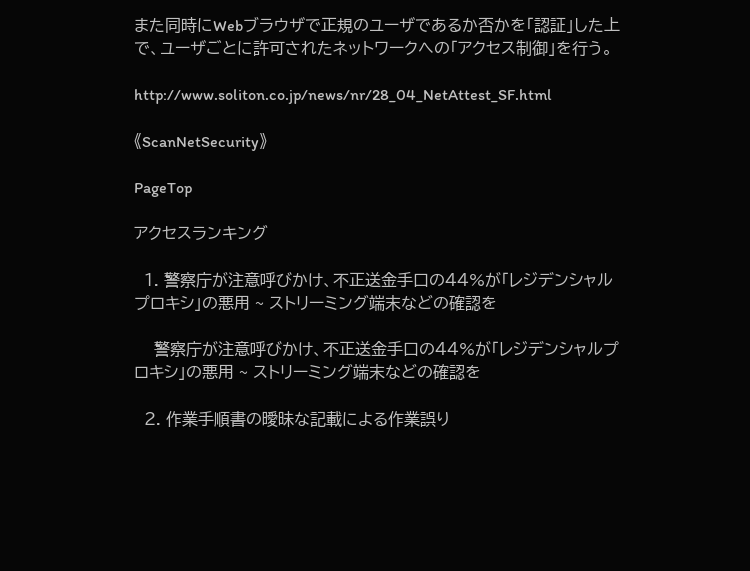また同時にWebブラウザで正規のユーザであるか否かを「認証」した上で、ユーザごとに許可されたネットワークへの「アクセス制御」を行う。

http://www.soliton.co.jp/news/nr/28_04_NetAttest_SF.html

《ScanNetSecurity》

PageTop

アクセスランキング

  1. 警察庁が注意呼びかけ、不正送金手口の44%が「レジデンシャルプロキシ」の悪用 ~ ストリーミング端末などの確認を

    警察庁が注意呼びかけ、不正送金手口の44%が「レジデンシャルプロキシ」の悪用 ~ ストリーミング端末などの確認を

  2. 作業手順書の曖昧な記載による作業誤り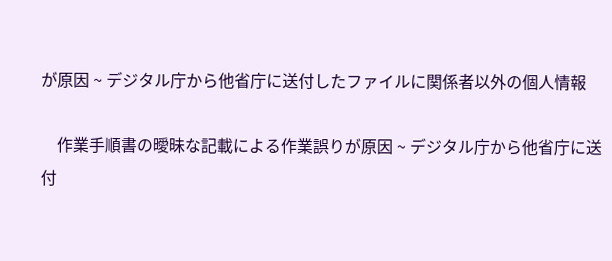が原因 ~ デジタル庁から他省庁に送付したファイルに関係者以外の個人情報

    作業手順書の曖昧な記載による作業誤りが原因 ~ デジタル庁から他省庁に送付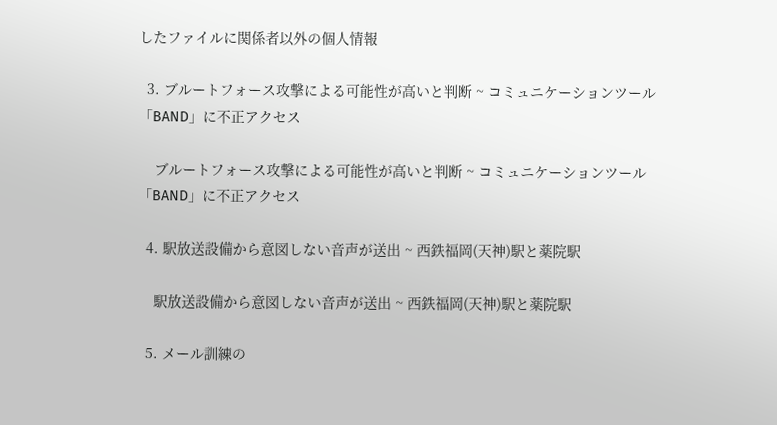したファイルに関係者以外の個人情報

  3. ブルートフォース攻撃による可能性が高いと判断 ~ コミュニケーションツール「BAND」に不正アクセス

    ブルートフォース攻撃による可能性が高いと判断 ~ コミュニケーションツール「BAND」に不正アクセス

  4. 駅放送設備から意図しない音声が送出 ~ 西鉄福岡(天神)駅と薬院駅

    駅放送設備から意図しない音声が送出 ~ 西鉄福岡(天神)駅と薬院駅

  5. メール訓練の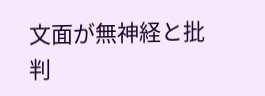文面が無神経と批判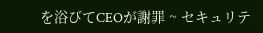を浴びてCEOが謝罪 ~ セキュリテ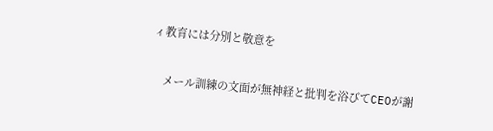ィ教育には分別と敬意を

    メール訓練の文面が無神経と批判を浴びてCEOが謝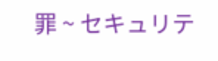罪 ~ セキュリテ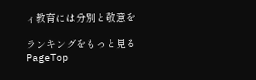ィ教育には分別と敬意を

ランキングをもっと見る
PageTop